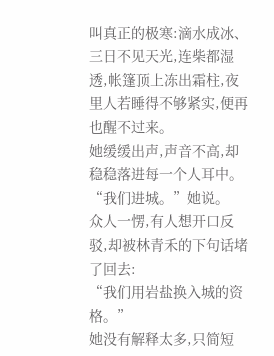叫真正的极寒:滴水成冰、三日不见天光,连柴都湿透,帐篷顶上冻出霜柱,夜里人若睡得不够紧实,便再也醒不过来。
她缓缓出声,声音不高,却稳稳落进每一个人耳中。
“我们进城。”她说。
众人一愣,有人想开口反驳,却被林青禾的下句话堵了回去:
“我们用岩盐换入城的资格。”
她没有解释太多,只简短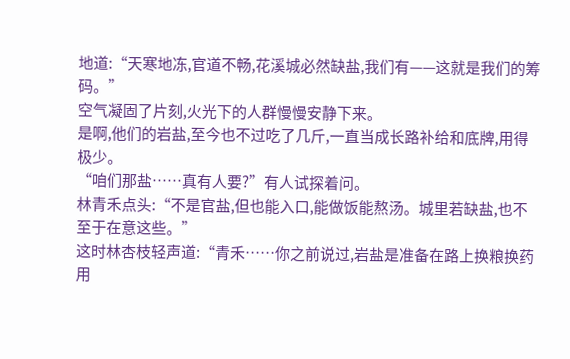地道:“天寒地冻,官道不畅,花溪城必然缺盐,我们有——这就是我们的筹码。”
空气凝固了片刻,火光下的人群慢慢安静下来。
是啊,他们的岩盐,至今也不过吃了几斤,一直当成长路补给和底牌,用得极少。
“咱们那盐……真有人要?”有人试探着问。
林青禾点头:“不是官盐,但也能入口,能做饭能熬汤。城里若缺盐,也不至于在意这些。”
这时林杏枝轻声道:“青禾……你之前说过,岩盐是准备在路上换粮换药用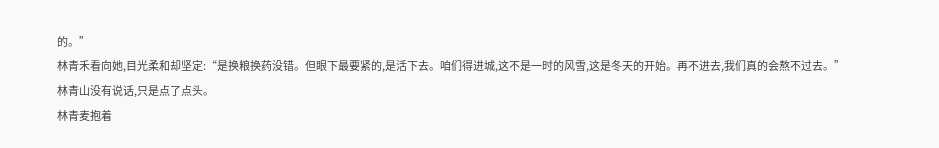的。”
林青禾看向她,目光柔和却坚定:“是换粮换药没错。但眼下最要紧的,是活下去。咱们得进城,这不是一时的风雪,这是冬天的开始。再不进去,我们真的会熬不过去。”
林青山没有说话,只是点了点头。
林青麦抱着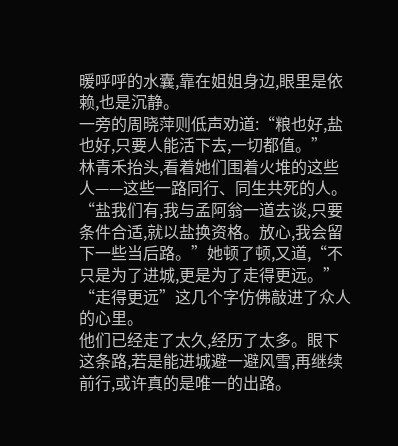暖呼呼的水囊,靠在姐姐身边,眼里是依赖,也是沉静。
一旁的周晓萍则低声劝道:“粮也好,盐也好,只要人能活下去,一切都值。”
林青禾抬头,看着她们围着火堆的这些人——这些一路同行、同生共死的人。
“盐我们有,我与孟阿翁一道去谈,只要条件合适,就以盐换资格。放心,我会留下一些当后路。”她顿了顿,又道,“不只是为了进城,更是为了走得更远。”
“走得更远”这几个字仿佛敲进了众人的心里。
他们已经走了太久,经历了太多。眼下这条路,若是能进城避一避风雪,再继续前行,或许真的是唯一的出路。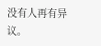没有人再有异议。